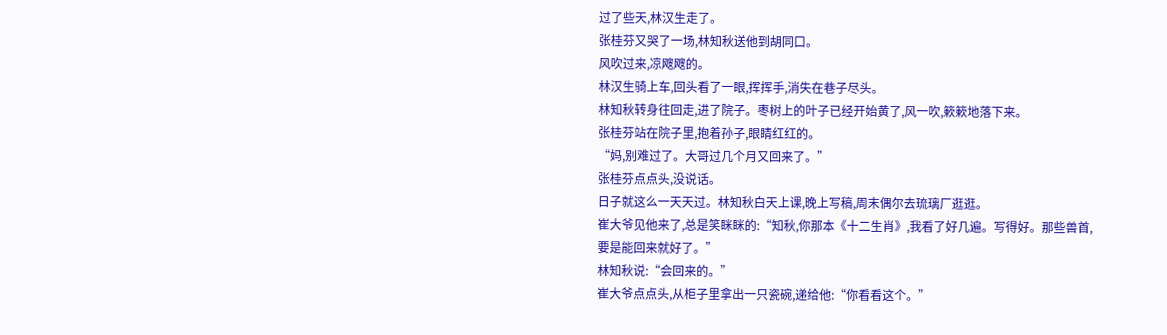过了些天,林汉生走了。
张桂芬又哭了一场,林知秋送他到胡同口。
风吹过来,凉飕飕的。
林汉生骑上车,回头看了一眼,挥挥手,消失在巷子尽头。
林知秋转身往回走,进了院子。枣树上的叶子已经开始黄了,风一吹,簌簌地落下来。
张桂芬站在院子里,抱着孙子,眼睛红红的。
“妈,别难过了。大哥过几个月又回来了。”
张桂芬点点头,没说话。
日子就这么一天天过。林知秋白天上课,晚上写稿,周末偶尔去琉璃厂逛逛。
崔大爷见他来了,总是笑眯眯的:“知秋,你那本《十二生肖》,我看了好几遍。写得好。那些兽首,要是能回来就好了。”
林知秋说:“会回来的。”
崔大爷点点头,从柜子里拿出一只瓷碗,递给他:“你看看这个。”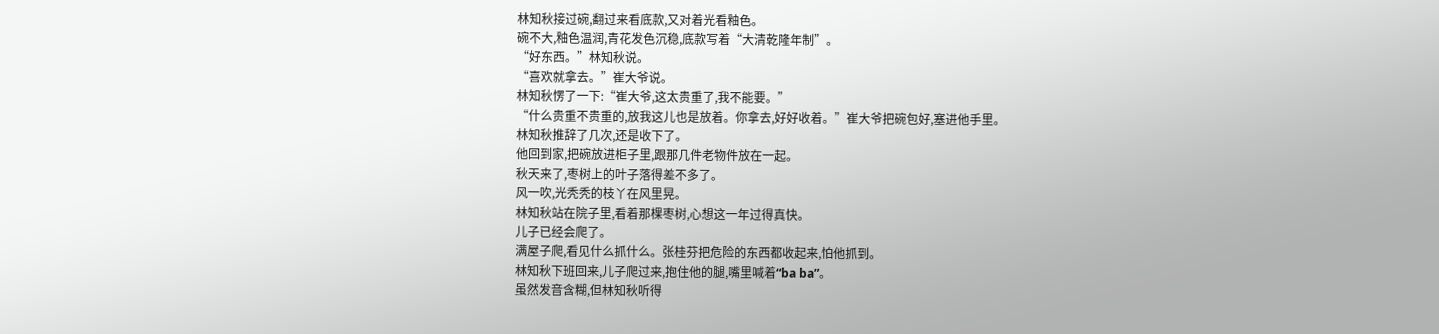林知秋接过碗,翻过来看底款,又对着光看釉色。
碗不大,釉色温润,青花发色沉稳,底款写着“大清乾隆年制”。
“好东西。”林知秋说。
“喜欢就拿去。”崔大爷说。
林知秋愣了一下:“崔大爷,这太贵重了,我不能要。”
“什么贵重不贵重的,放我这儿也是放着。你拿去,好好收着。”崔大爷把碗包好,塞进他手里。
林知秋推辞了几次,还是收下了。
他回到家,把碗放进柜子里,跟那几件老物件放在一起。
秋天来了,枣树上的叶子落得差不多了。
风一吹,光秃秃的枝丫在风里晃。
林知秋站在院子里,看着那棵枣树,心想这一年过得真快。
儿子已经会爬了。
满屋子爬,看见什么抓什么。张桂芬把危险的东西都收起来,怕他抓到。
林知秋下班回来,儿子爬过来,抱住他的腿,嘴里喊着“ba ba”。
虽然发音含糊,但林知秋听得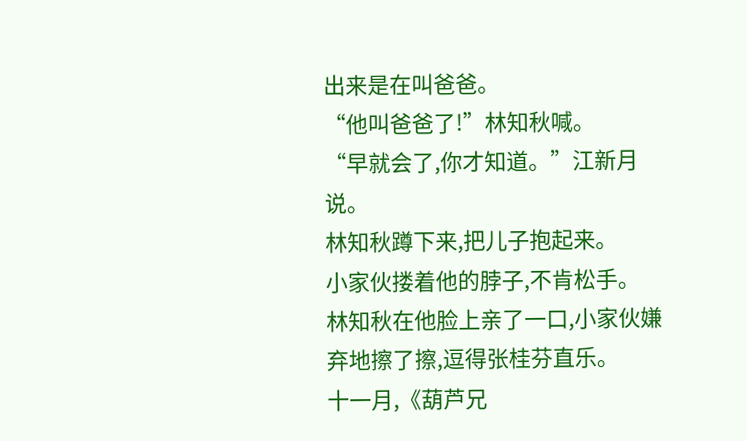出来是在叫爸爸。
“他叫爸爸了!”林知秋喊。
“早就会了,你才知道。”江新月说。
林知秋蹲下来,把儿子抱起来。
小家伙搂着他的脖子,不肯松手。
林知秋在他脸上亲了一口,小家伙嫌弃地擦了擦,逗得张桂芬直乐。
十一月,《葫芦兄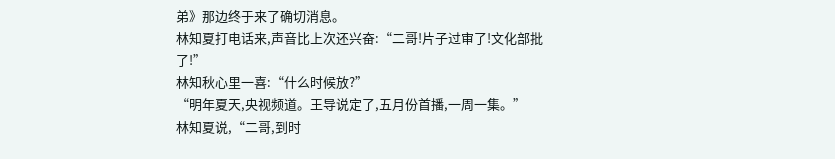弟》那边终于来了确切消息。
林知夏打电话来,声音比上次还兴奋:“二哥!片子过审了!文化部批了!”
林知秋心里一喜:“什么时候放?”
“明年夏天,央视频道。王导说定了,五月份首播,一周一集。”
林知夏说,“二哥,到时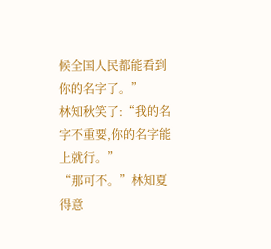候全国人民都能看到你的名字了。”
林知秋笑了:“我的名字不重要,你的名字能上就行。”
“那可不。”林知夏得意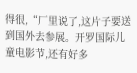得很,“厂里说了,这片子要送到国外去参展。开罗国际儿童电影节,还有好多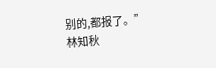别的,都报了。”
林知秋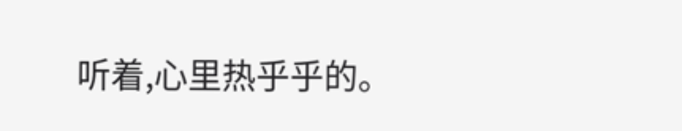听着,心里热乎乎的。